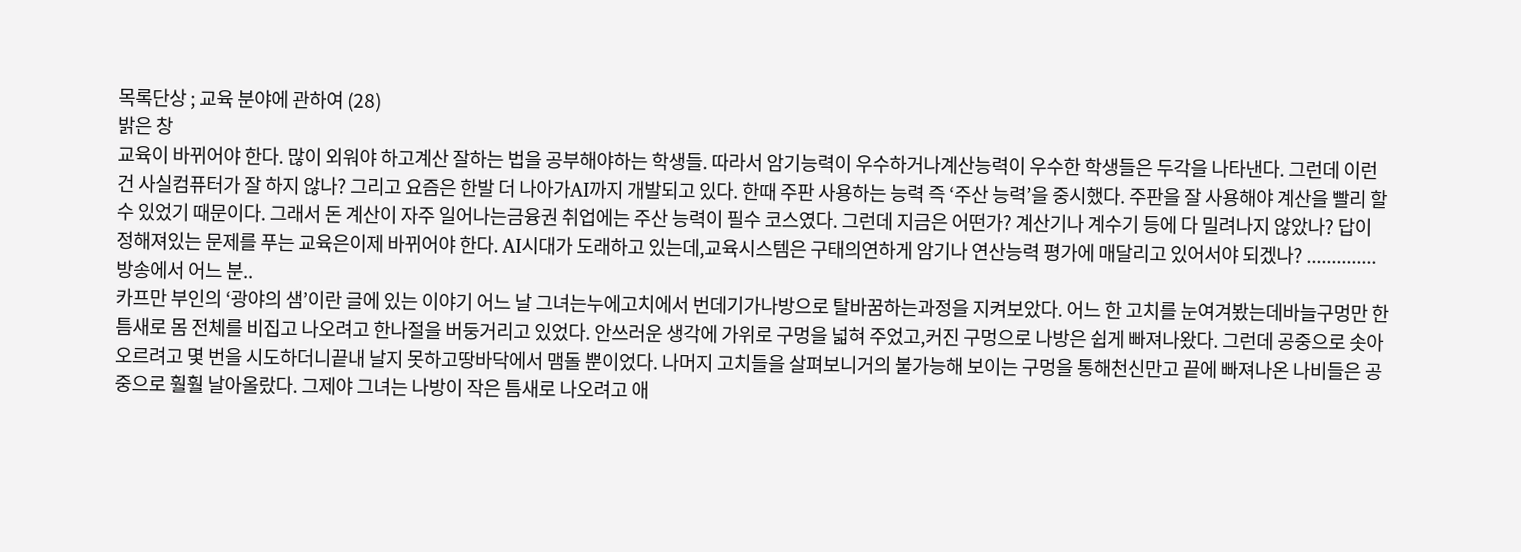목록단상 ; 교육 분야에 관하여 (28)
밝은 창
교육이 바뀌어야 한다. 많이 외워야 하고계산 잘하는 법을 공부해야하는 학생들. 따라서 암기능력이 우수하거나계산능력이 우수한 학생들은 두각을 나타낸다. 그런데 이런 건 사실컴퓨터가 잘 하지 않나? 그리고 요즘은 한발 더 나아가AI까지 개발되고 있다. 한때 주판 사용하는 능력 즉 ‘주산 능력’을 중시했다. 주판을 잘 사용해야 계산을 빨리 할 수 있었기 때문이다. 그래서 돈 계산이 자주 일어나는금융권 취업에는 주산 능력이 필수 코스였다. 그런데 지금은 어떤가? 계산기나 계수기 등에 다 밀려나지 않았나? 답이 정해져있는 문제를 푸는 교육은이제 바뀌어야 한다. AI시대가 도래하고 있는데,교육시스템은 구태의연하게 암기나 연산능력 평가에 매달리고 있어서야 되겠나? .............. 방송에서 어느 분..
카프만 부인의 ‘광야의 샘’이란 글에 있는 이야기 어느 날 그녀는누에고치에서 번데기가나방으로 탈바꿈하는과정을 지켜보았다. 어느 한 고치를 눈여겨봤는데바늘구멍만 한 틈새로 몸 전체를 비집고 나오려고 한나절을 버둥거리고 있었다. 안쓰러운 생각에 가위로 구멍을 넓혀 주었고,커진 구멍으로 나방은 쉽게 빠져나왔다. 그런데 공중으로 솟아오르려고 몇 번을 시도하더니끝내 날지 못하고땅바닥에서 맴돌 뿐이었다. 나머지 고치들을 살펴보니거의 불가능해 보이는 구멍을 통해천신만고 끝에 빠져나온 나비들은 공중으로 훨훨 날아올랐다. 그제야 그녀는 나방이 작은 틈새로 나오려고 애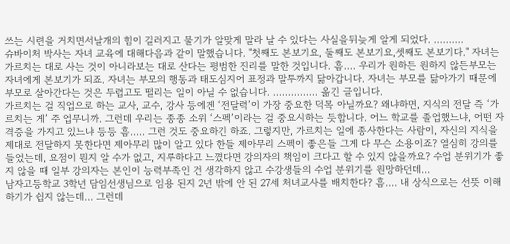쓰는 시련을 거치면서날개의 힘이 길러지고 물기가 알맞게 말라 날 수 있다는 사실을뒤늦게 알게 되었다. ..........
슈바이처 박사는 자녀 교육에 대해다음과 같이 말했습니다. "첫째도 본보기요, 둘째도 본보기요,셋째도 본보기다." 자녀는 가르치는 대로 사는 것이 아니라보는 대로 산다는 평범한 진리를 말한 것입니다. 흠.... 우리가 원하든 원하지 않든부모는 자녀에게 본보기가 되죠. 자녀는 부모의 행동과 태도심지어 표정과 말투까지 닮아갑니다. 자녀는 부모를 닮아가기 때문에부모로 살아간다는 것은 두렵고도 떨리는 일이 아닐 수 없습니다. ............... 옮긴 글입니다.
가르치는 걸 직업으로 하는 교사, 교수, 강사 등에겐 ‘전달력’이 가장 중요한 덕목 아닐까요? 왜냐하면, 지식의 전달 즉 ‘가르치는 게’ 주 업무니까. 그런데 우리는 종종 소위 ‘스펙’이라는 걸 중요시하는 듯합니다. 어느 학교를 졸업했느냐, 어떤 자격증을 가지고 있느냐 등등 흠..... 그런 것도 중요하긴 하죠. 그렇지만, 가르치는 일에 종사한다는 사람이, 자신의 지식을 제대로 전달하지 못한다면 제아무리 많이 알고 있다 한들 제아무리 스펙이 좋은들 그게 다 무슨 소용이죠? 열심히 강의를 들었는데, 요점이 뭔지 알 수가 없고, 지루하다고 느꼈다면 강의자의 책임이 크다고 할 수 있지 않을까요? 수업 분위기가 좋지 않을 때 일부 강의자는 본인이 능력부족인 건 생각하지 않고 수강생들의 수업 분위기를 원망하던데...
남자고등학교 3학년 담임선생님으로 임용 된지 2년 밖에 안 된 27세 처녀교사를 배치한다? 흠.... 내 상식으로는 선뜻 이해하기가 쉽지 않는데... 그런데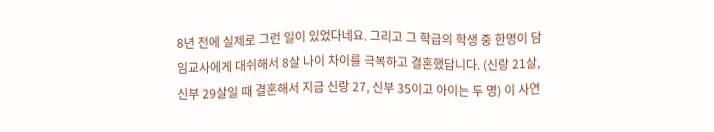8년 전에 실제로 그런 일이 있었다네요. 그리고 그 학급의 학생 중 한명이 담임교사에게 대쉬해서 8살 나이 차이를 극복하고 결혼했답니다. (신랑 21살, 신부 29살일 때 결혼해서 지금 신랑 27, 신부 35이고 아이는 두 명) 이 사연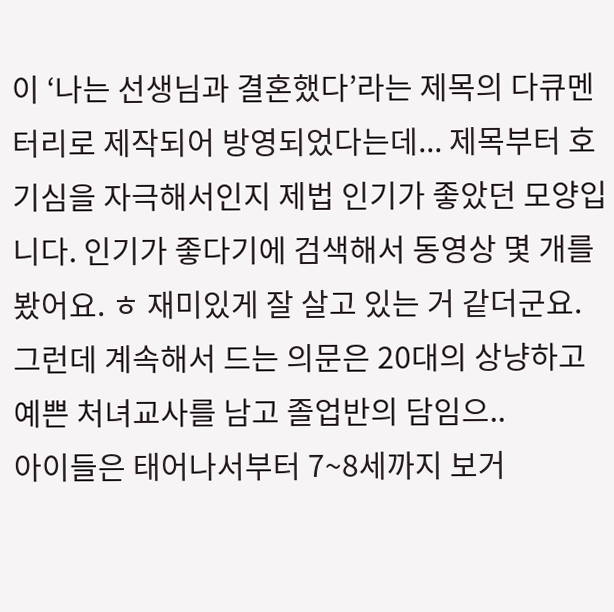이 ‘나는 선생님과 결혼했다’라는 제목의 다큐멘터리로 제작되어 방영되었다는데... 제목부터 호기심을 자극해서인지 제법 인기가 좋았던 모양입니다. 인기가 좋다기에 검색해서 동영상 몇 개를 봤어요. ㅎ 재미있게 잘 살고 있는 거 같더군요. 그런데 계속해서 드는 의문은 20대의 상냥하고 예쁜 처녀교사를 남고 졸업반의 담임으..
아이들은 태어나서부터 7~8세까지 보거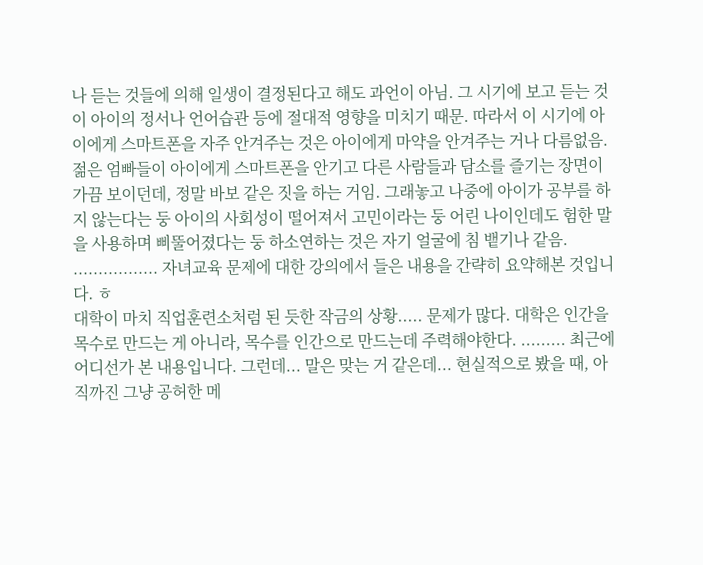나 듣는 것들에 의해 일생이 결정된다고 해도 과언이 아님. 그 시기에 보고 듣는 것이 아이의 정서나 언어습관 등에 절대적 영향을 미치기 때문. 따라서 이 시기에 아이에게 스마트폰을 자주 안겨주는 것은 아이에게 마약을 안겨주는 거나 다름없음. 젊은 엄빠들이 아이에게 스마트폰을 안기고 다른 사람들과 담소를 즐기는 장면이 가끔 보이던데, 정말 바보 같은 짓을 하는 거임. 그래놓고 나중에 아이가 공부를 하지 않는다는 둥 아이의 사회성이 떨어져서 고민이라는 둥 어린 나이인데도 험한 말을 사용하며 삐뚤어졌다는 둥 하소연하는 것은 자기 얼굴에 침 뱉기나 같음. ................. 자녀교육 문제에 대한 강의에서 들은 내용을 간략히 요약해본 것입니다. ㅎ
대학이 마치 직업훈련소처럼 된 듯한 작금의 상황..... 문제가 많다. 대학은 인간을 목수로 만드는 게 아니라, 목수를 인간으로 만드는데 주력해야한다. ......... 최근에 어디선가 본 내용입니다. 그런데... 말은 맞는 거 같은데... 현실적으로 봤을 때, 아직까진 그냥 공허한 메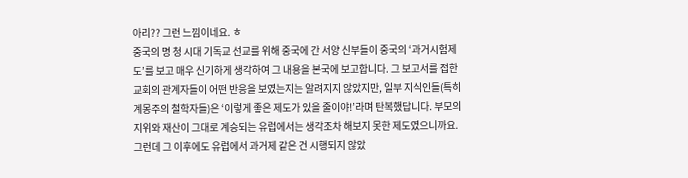아리?? 그런 느낌이네요. ㅎ
중국의 명 청 시대 기독교 선교를 위해 중국에 간 서양 신부들이 중국의 ‘과거시험제도’를 보고 매우 신기하게 생각하여 그 내용을 본국에 보고합니다. 그 보고서를 접한 교회의 관계자들이 어떤 반응을 보였는지는 알려지지 않았지만, 일부 지식인들(특히 계몽주의 철학자들)은 ‘이렇게 좋은 제도가 있을 줄이야!’라며 탄복했답니다. 부모의 지위와 재산이 그대로 계승되는 유럽에서는 생각조차 해보지 못한 제도였으니까요. 그런데 그 이후에도 유럽에서 과거제 같은 건 시행되지 않았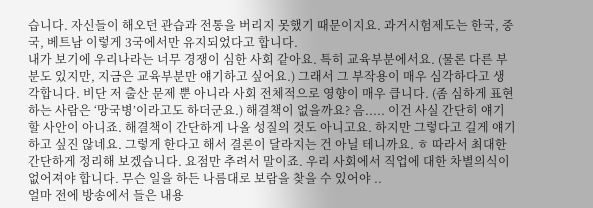습니다. 자신들이 해오던 관습과 전통을 버리지 못했기 때문이지요. 과거시험제도는 한국, 중국, 베트남 이렇게 3국에서만 유지되었다고 합니다.
내가 보기에 우리나라는 너무 경쟁이 심한 사회 같아요. 특히 교육부분에서요. (물론 다른 부분도 있지만, 지금은 교육부분만 얘기하고 싶어요.) 그래서 그 부작용이 매우 심각하다고 생각합니다. 비단 저 출산 문제 뿐 아니라 사회 전체적으로 영향이 매우 큽니다. (좀 심하게 표현하는 사람은 ‘망국병’이라고도 하더군요.) 해결책이 없을까요? 음..... 이건 사실 간단히 얘기할 사안이 아니죠. 해결책이 간단하게 나올 성질의 것도 아니고요. 하지만 그렇다고 길게 얘기하고 싶진 않네요. 그렇게 한다고 해서 결론이 달라지는 건 아닐 테니까요. ㅎ 따라서 최대한 간단하게 정리해 보겠습니다. 요점만 추려서 말이죠. 우리 사회에서 직업에 대한 차별의식이 없어져야 합니다. 무슨 일을 하든 나름대로 보람을 찾을 수 있어야 ..
얼마 전에 방송에서 들은 내용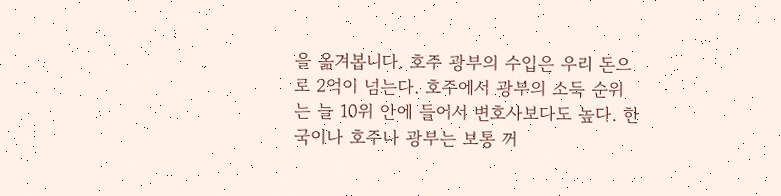을 옮겨봅니다. 호주 광부의 수입은 우리 돈으로 2억이 넘는다. 호주에서 광부의 소득 순위는 늘 10위 안에 들어서 변호사보다도 높다. 한국이나 호주나 광부는 보통 꺼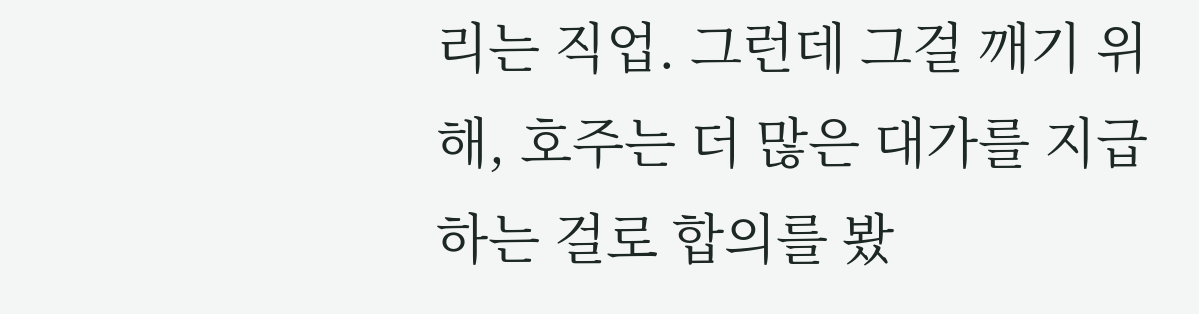리는 직업. 그런데 그걸 깨기 위해, 호주는 더 많은 대가를 지급하는 걸로 합의를 봤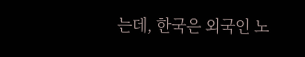는데, 한국은 외국인 노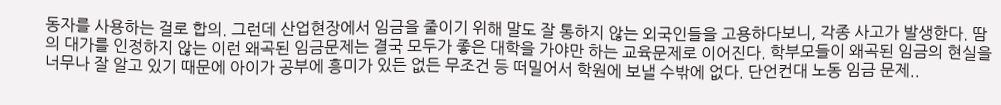동자를 사용하는 걸로 합의. 그런데 산업현장에서 임금을 줄이기 위해 말도 잘 통하지 않는 외국인들을 고용하다보니, 각종 사고가 발생한다. 땀의 대가를 인정하지 않는 이런 왜곡된 임금문제는 결국 모두가 좋은 대학을 가야만 하는 교육문제로 이어진다. 학부모들이 왜곡된 임금의 현실을 너무나 잘 알고 있기 때문에 아이가 공부에 흥미가 있든 없든 무조건 등 떠밀어서 학원에 보낼 수밖에 없다. 단언컨대 노동 임금 문제..